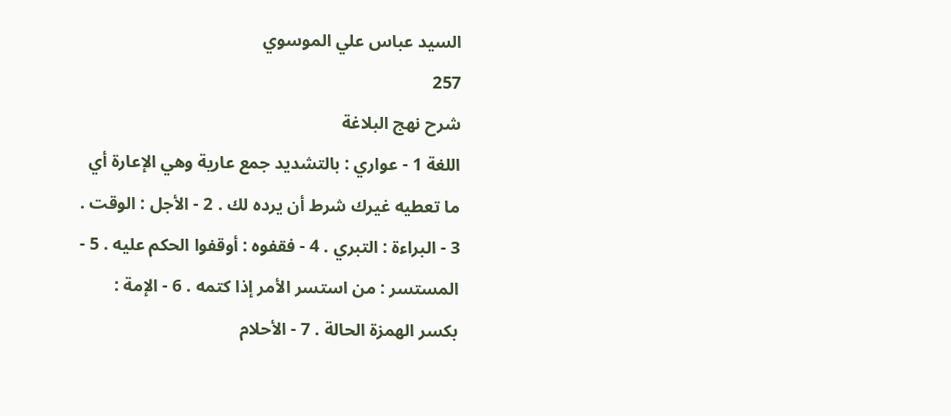السيد عباس علي الموسوي
257
شرح نهج البلاغة
اللغة 1 - عواري : بالتشديد جمع عارية وهي الإعارة أي ما تعطيه غيرك شرط أن يرده لك . 2 - الأجل : الوقت . 3 - البراءة : التبري . 4 - فقفوه : أوقفوا الحكم عليه . 5 - المستسر : من استسر الأمر إذا كتمه . 6 - الإمة : بكسر الهمزة الحالة . 7 - الأحلام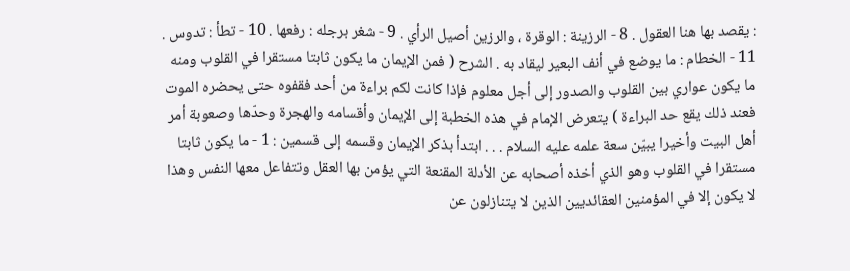: يقصد بها هنا العقول . 8 - الرزينة : الوقرة ، والرزين أصيل الرأي . 9 - شغر برجله : رفعها . 10 - تطأ : تدوس . 11 - الخطام : ما يوضع في أنف البعير ليقاد به . الشرح ( فمن الإيمان ما يكون ثابتا مستقرا في القلوب ومنه ما يكون عواري بين القلوب والصدور إلى أجل معلوم فإذا كانت لكم براءة من أحد فقفوه حتى يحضره الموت فعند ذلك يقع حد البراءة ) يتعرض الإمام في هذه الخطبة إلى الإيمان وأقسامه والهجرة وحدّها وصعوبة أمر أهل البيت وأخيرا يبيّن سعة علمه عليه السلام . . . ابتدأ بذكر الإيمان وقسمه إلى قسمين : 1 - ما يكون ثابتا مستقرا في القلوب وهو الذي أخذه أصحابه عن الأدلة المقنعة التي يؤمن بها العقل وتتفاعل معها النفس وهذا لا يكون إلا في المؤمنين العقائديين الذين لا يتنازلون عن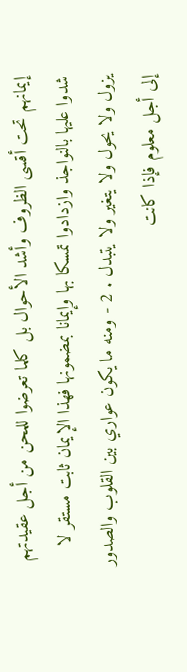إيمانهم تحت أقسى الظروف وأشد الأحوال بل كلما تعرضوا للمحن من أجل عقيدتهم شدوا عليها بالنواجذ وازدادوا تمسكا بها وإيمانا بمضمونها فهذا الإيمان ثابت مستقر لا يزول ولا يحول ولا يتغير ولا يتبدل . 2 - ومنه ما يكون عواري بين القلوب والصدور إلى أجل معلوم فإذا كانت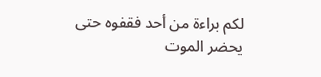لكم براءة من أحد فقفوه حتى يحضر الموت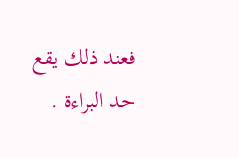فعند ذلك يقع حد البراءة .